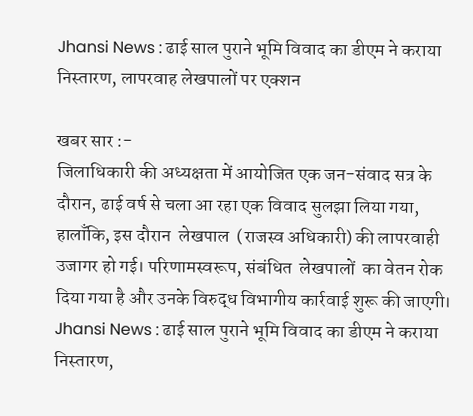Jhansi News : ढाई साल पुराने भूमि विवाद का डीएम ने कराया निस्तारण, लापरवाह लेखपालों पर एक्शन

खबर सार :-
जिलाधिकारी की अध्यक्षता में आयोजित एक जन-संवाद सत्र के दौरान, ढाई वर्ष से चला आ रहा एक विवाद सुलझा लिया गया, हालाँकि, इस दौरान  लेखपाल  (राजस्व अधिकारी) की लापरवाही उजागर हो गई। परिणामस्वरूप, संबंधित  लेखपालों  का वेतन रोक दिया गया है और उनके विरुद्ध विभागीय कार्रवाई शुरू की जाएगी।
Jhansi News : ढाई साल पुराने भूमि विवाद का डीएम ने कराया निस्तारण,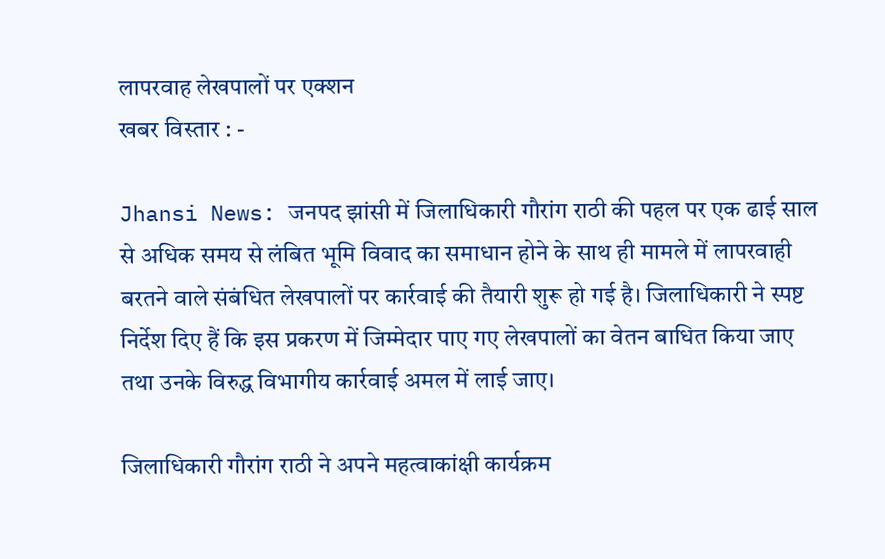लापरवाह लेखपालों पर एक्शन
खबर विस्तार : -

Jhansi News: जनपद झांसी में जिलाधिकारी गौरांग राठी की पहल पर एक ढाई साल से अधिक समय से लंबित भूमि विवाद का समाधान होने के साथ ही मामले में लापरवाही बरतने वाले संबंधित लेखपालों पर कार्रवाई की तैयारी शुरू हो गई है। जिलाधिकारी ने स्पष्ट निर्देश दिए हैं कि इस प्रकरण में जिम्मेदार पाए गए लेखपालों का वेतन बाधित किया जाए तथा उनके विरुद्ध विभागीय कार्रवाई अमल में लाई जाए।

जिलाधिकारी गौरांग राठी ने अपने महत्वाकांक्षी कार्यक्रम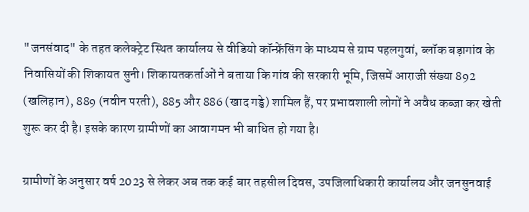"जनसंवाद" के तहत कलेक्ट्रेट स्थित कार्यालय से वीडियो कॉन्फ्रेंसिंग के माध्यम से ग्राम पहलगुवां, ब्लॉक बड़ागांव के निवासियों की शिकायत सुनी। शिकायतकर्ताओं ने बताया कि गांव की सरकारी भूमि, जिसमें आराजी संख्या 892 (खलिहान), 889 (नवीन परती), 885 और 886 (खाद गड्ढे) शामिल हैं, पर प्रभावशाली लोगों ने अवैध कब्जा कर खेती शुरू कर दी है। इसके कारण ग्रामीणों का आवागमन भी बाधित हो गया है।

ग्रामीणों के अनुसार वर्ष 2023 से लेकर अब तक कई बार तहसील दिवस, उपजिलाधिकारी कार्यालय और जनसुनवाई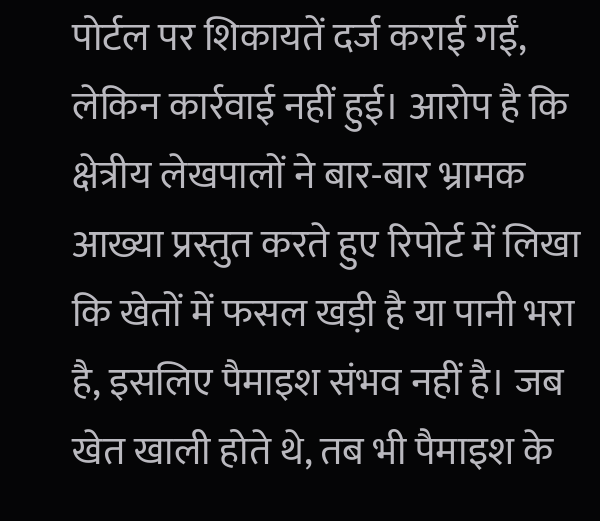पोर्टल पर शिकायतें दर्ज कराई गईं, लेकिन कार्रवाई नहीं हुई। आरोप है कि क्षेत्रीय लेखपालों ने बार-बार भ्रामक आख्या प्रस्तुत करते हुए रिपोर्ट में लिखा कि खेतों में फसल खड़ी है या पानी भरा है, इसलिए पैमाइश संभव नहीं है। जब खेत खाली होते थे, तब भी पैमाइश के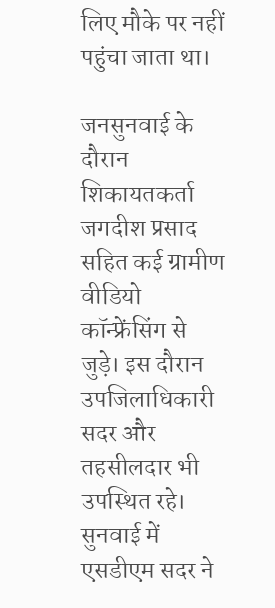लिए मौके पर नहीं पहुंचा जाता था।

जनसुनवाई के दौरान शिकायतकर्ता जगदीश प्रसाद सहित कई ग्रामीण वीडियो कॉन्फ्रेंसिंग से जुड़े। इस दौरान उपजिलाधिकारी सदर और तहसीलदार भी उपस्थित रहे। सुनवाई में एसडीएम सदर ने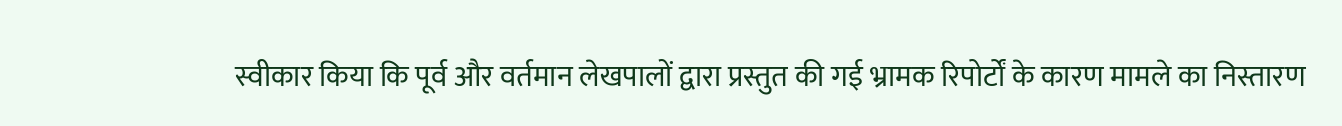स्वीकार किया कि पूर्व और वर्तमान लेखपालों द्वारा प्रस्तुत की गई भ्रामक रिपोर्टों के कारण मामले का निस्तारण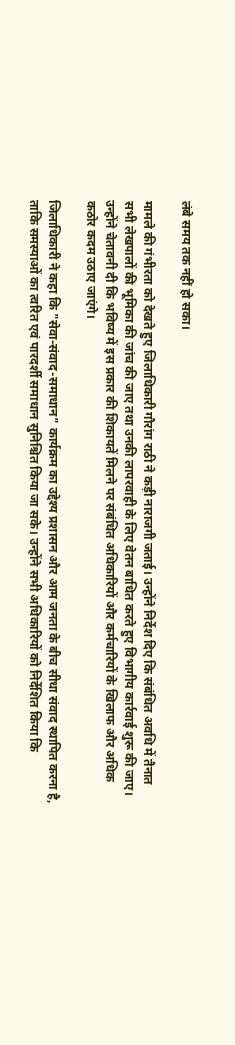लंबे समय तक नहीं हो सका।

मामले की गंभीरता को देखते हुए जिलाधिकारी गौरांग राठी ने कड़ी नाराजगी जताई। उन्होंने निर्देश दिए कि संबंधित अवधि में तैनात सभी लेखपालों की भूमिका की जांच की जाए तथा उनकी लापरवाही के लिए वेतन बाधित करते हुए विभागीय कार्रवाई शुरू की जाए। उन्होंने चेतावनी दी कि भविष्य में इस प्रकार की शिकायतें मिलने पर संबंधित अधिकारियों और कर्मचारियों के खिलाफ और अधिक कठोर कदम उठाए जाएंगे।

जिलाधिकारी ने कहा कि "सेवा-संवाद-समाधान" कार्यक्रम का उद्देश्य प्रशासन और आम जनता के बीच सीधा संवाद स्थापित करना है, ताकि समस्याओं का त्वरित एवं पारदर्शी समाधान सुनिश्चित किया जा सके। उन्होंने सभी अधिकारियों को निर्देशित किया कि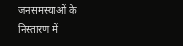जनसमस्याओं के निस्तारण में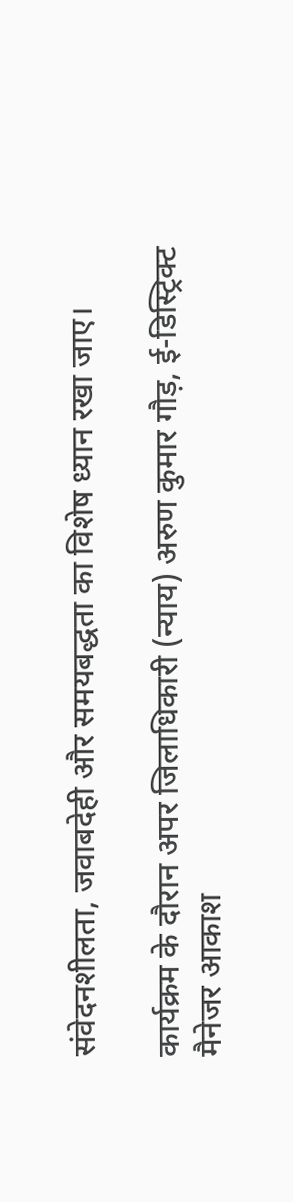संवेदनशीलता, जवाबदेही और समयबद्धता का विशेष ध्यान रखा जाए।

कार्यक्रम के दौरान अपर जिलाधिकारी (न्याय) अरुण कुमार गौड़, ई-डिस्ट्रिक्ट मैनेजर आकाश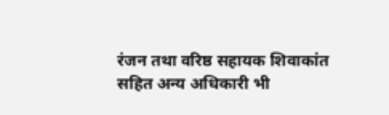रंजन तथा वरिष्ठ सहायक शिवाकांत सहित अन्य अधिकारी भी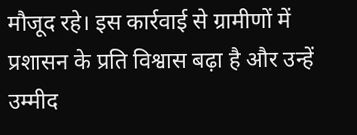मौजूद रहे। इस कार्रवाई से ग्रामीणों में प्रशासन के प्रति विश्वास बढ़ा है और उन्हें उम्मीद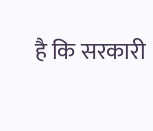है कि सरकारी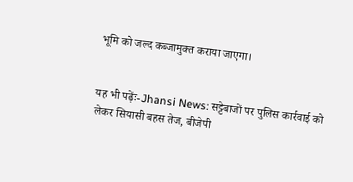भूमि को जल्द कब्जामुक्त कराया जाएगा।


यह भी पढ़ेंः-Jhansi News: सट्टेबाजों पर पुलिस कार्रवाई को लेकर सियासी बहस तेज, बीजेपी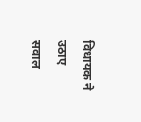विधायक ने उठाए सवाल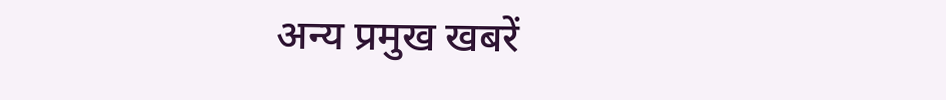अन्य प्रमुख खबरें